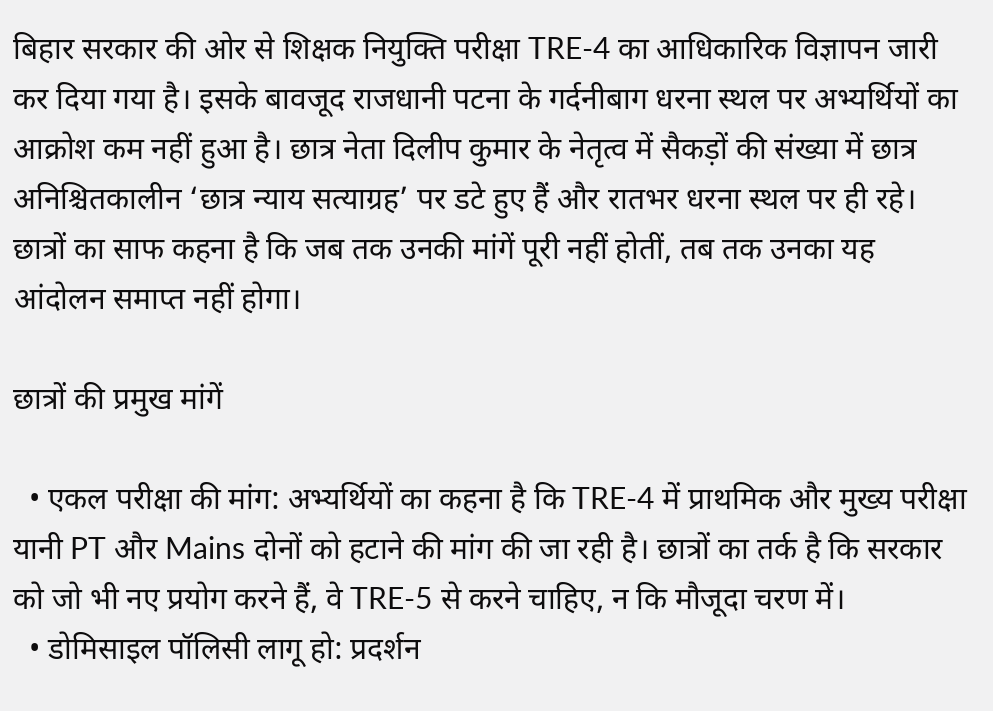बिहार सरकार की ओर से शिक्षक नियुक्ति परीक्षा TRE-4 का आधिकारिक विज्ञापन जारी कर दिया गया है। इसके बावजूद राजधानी पटना के गर्दनीबाग धरना स्थल पर अभ्यर्थियों का आक्रोश कम नहीं हुआ है। छात्र नेता दिलीप कुमार के नेतृत्व में सैकड़ों की संख्या में छात्र अनिश्चितकालीन ‘छात्र न्याय सत्याग्रह’ पर डटे हुए हैं और रातभर धरना स्थल पर ही रहे। छात्रों का साफ कहना है कि जब तक उनकी मांगें पूरी नहीं होतीं, तब तक उनका यह आंदोलन समाप्त नहीं होगा।

छात्रों की प्रमुख मांगें

  • एकल परीक्षा की मांग: अभ्यर्थियों का कहना है कि TRE-4 में प्राथमिक और मुख्य परीक्षा यानी PT और Mains दोनों को हटाने की मांग की जा रही है। छात्रों का तर्क है कि सरकार को जो भी नए प्रयोग करने हैं, वे TRE-5 से करने चाहिए, न कि मौजूदा चरण में।
  • डोमिसाइल पॉलिसी लागू हो: प्रदर्शन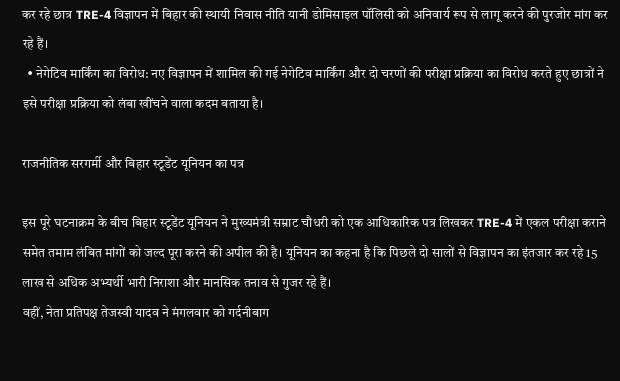कर रहे छात्र TRE-4 विज्ञापन में बिहार की स्थायी निवास नीति यानी डोमिसाइल पॉलिसी को अनिवार्य रूप से लागू करने की पुरजोर मांग कर रहे हैं।
  • नेगेटिव मार्किंग का विरोध: नए विज्ञापन में शामिल की गई नेगेटिव मार्किंग और दो चरणों की परीक्षा प्रक्रिया का विरोध करते हुए छात्रों ने इसे परीक्षा प्रक्रिया को लंबा खींचने वाला कदम बताया है।

राजनीतिक सरगर्मी और बिहार स्टूडेंट यूनियन का पत्र

इस पूरे घटनाक्रम के बीच बिहार स्टूडेंट यूनियन ने मुख्यमंत्री सम्राट चौधरी को एक आधिकारिक पत्र लिखकर TRE-4 में एकल परीक्षा कराने समेत तमाम लंबित मांगों को जल्द पूरा करने की अपील की है। यूनियन का कहना है कि पिछले दो सालों से विज्ञापन का इंतजार कर रहे 15 लाख से अधिक अभ्यर्थी भारी निराशा और मानसिक तनाव से गुजर रहे हैं।
वहीं, नेता प्रतिपक्ष तेजस्वी यादव ने मंगलवार को गर्दनीबाग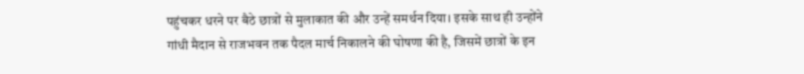पहुंचकर धरने पर बैठे छात्रों से मुलाकात की और उन्हें समर्थन दिया। इसके साथ ही उन्होंने गांधी मैदान से राजभवन तक पैदल मार्च निकालने की घोषणा की है, जिसमें छात्रों के इन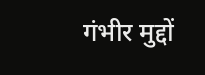गंभीर मुद्दों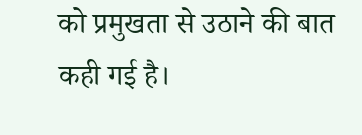को प्रमुखता से उठाने की बात कही गई है।